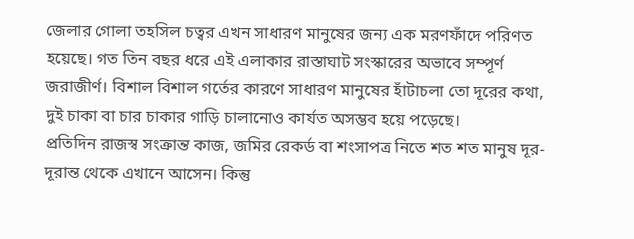জেলার গোলা তহসিল চত্বর এখন সাধারণ মানুষের জন্য এক মরণফাঁদে পরিণত হয়েছে। গত তিন বছর ধরে এই এলাকার রাস্তাঘাট সংস্কারের অভাবে সম্পূর্ণ জরাজীর্ণ। বিশাল বিশাল গর্তের কারণে সাধারণ মানুষের হাঁটাচলা তো দূরের কথা, দুই চাকা বা চার চাকার গাড়ি চালানোও কার্যত অসম্ভব হয়ে পড়েছে।
প্রতিদিন রাজস্ব সংক্রান্ত কাজ, জমির রেকর্ড বা শংসাপত্র নিতে শত শত মানুষ দূর-দূরান্ত থেকে এখানে আসেন। কিন্তু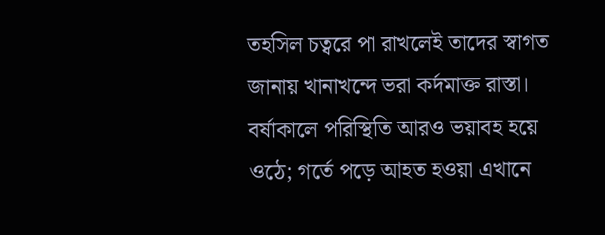তহসিল চত্বরে পা রাখলেই তাদের স্বাগত জানায় খানাখন্দে ভরা কর্দমাক্ত রাস্তা। বর্ষাকালে পরিস্থিতি আরও ভয়াবহ হয়ে ওঠে; গর্তে পড়ে আহত হওয়া এখানে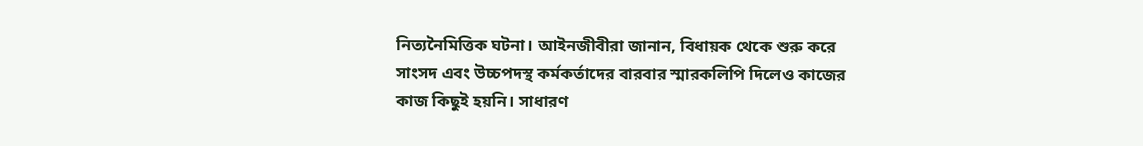নিত্যনৈমিত্তিক ঘটনা। আইনজীবীরা জানান, বিধায়ক থেকে শুরু করে সাংসদ এবং উচ্চপদস্থ কর্মকর্তাদের বারবার স্মারকলিপি দিলেও কাজের কাজ কিছুই হয়নি। সাধারণ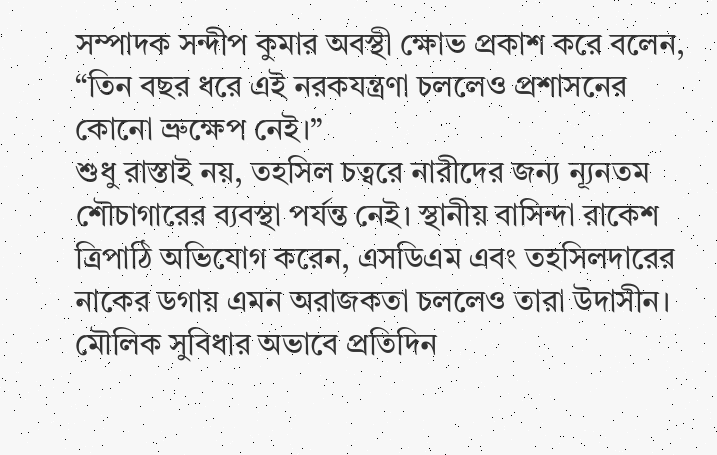সম্পাদক সন্দীপ কুমার অবস্থী ক্ষোভ প্রকাশ করে বলেন, “তিন বছর ধরে এই নরকযন্ত্রণা চললেও প্রশাসনের কোনো ভ্রুক্ষেপ নেই।”
শুধু রাস্তাই নয়, তহসিল চত্বরে নারীদের জন্য ন্যূনতম শৌচাগারের ব্যবস্থা পর্যন্ত নেই। স্থানীয় বাসিন্দা রাকেশ ত্রিপাঠি অভিযোগ করেন, এসডিএম এবং তহসিলদারের নাকের ডগায় এমন অরাজকতা চললেও তারা উদাসীন। মৌলিক সুবিধার অভাবে প্রতিদিন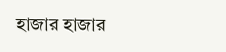হাজার হাজার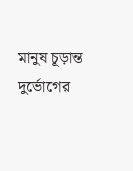মানুষ চূড়ান্ত দুর্ভোগের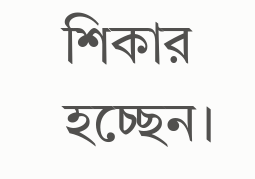শিকার হচ্ছেন।